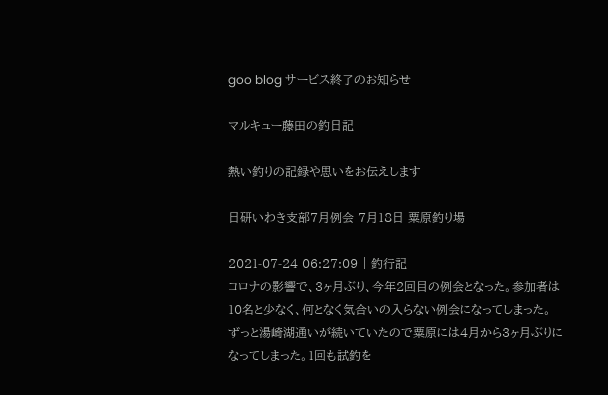goo blog サービス終了のお知らせ

マルキュー藤田の釣日記

熱い釣りの記録や思いをお伝えします

日研いわき支部7月例会 7月18日 粟原釣り場

2021-07-24 06:27:09 | 釣行記
コロナの影響で、3ヶ月ぶり、今年2回目の例会となった。参加者は10名と少なく、何となく気合いの入らない例会になってしまった。
ずっと湯崎湖通いが続いていたので粟原には4月から3ヶ月ぶりになってしまった。1回も試釣を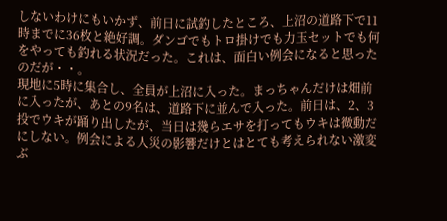しないわけにもいかず、前日に試釣したところ、上沼の道路下で11時までに36枚と絶好調。ダンゴでもトロ掛けでも力玉セットでも何をやっても釣れる状況だった。これは、面白い例会になると思ったのだが・・。
現地に5時に集合し、全員が上沼に入った。まっちゃんだけは畑前に入ったが、あとの9名は、道路下に並んで入った。前日は、2、3投でウキが踊り出したが、当日は幾らエサを打ってもウキは微動だにしない。例会による人災の影響だけとはとても考えられない激変ぶ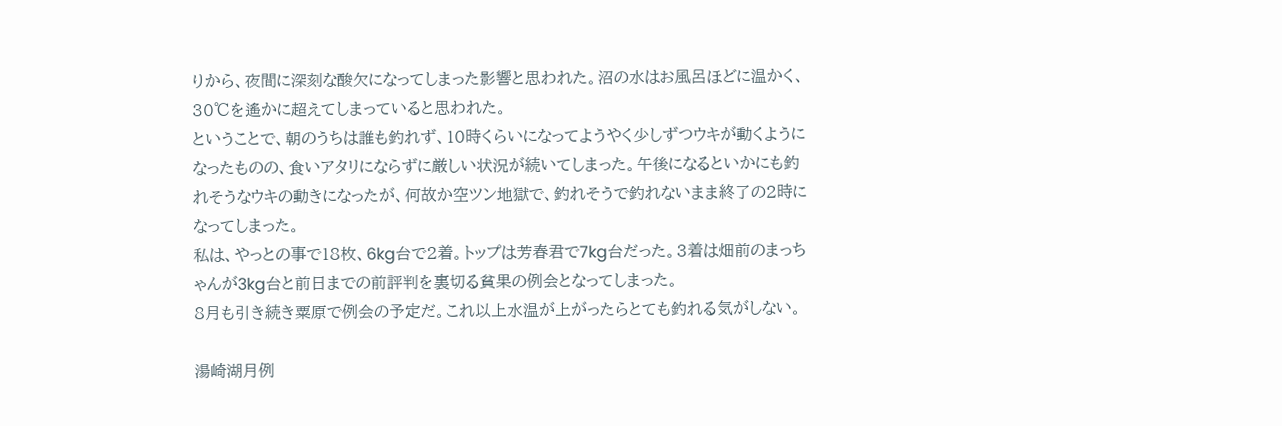りから、夜間に深刻な酸欠になってしまった影響と思われた。沼の水はお風呂ほどに温かく、30℃を遙かに超えてしまっていると思われた。
ということで、朝のうちは誰も釣れず、10時くらいになってようやく少しずつウキが動くようになったものの、食いアタリにならずに厳しい状況が続いてしまった。午後になるといかにも釣れそうなウキの動きになったが、何故か空ツン地獄で、釣れそうで釣れないまま終了の2時になってしまった。
私は、やっとの事で18枚、6kg台で2着。トップは芳春君で7kg台だった。3着は畑前のまっちゃんが3kg台と前日までの前評判を裏切る貧果の例会となってしまった。
8月も引き続き粟原で例会の予定だ。これ以上水温が上がったらとても釣れる気がしない。

湯崎湖月例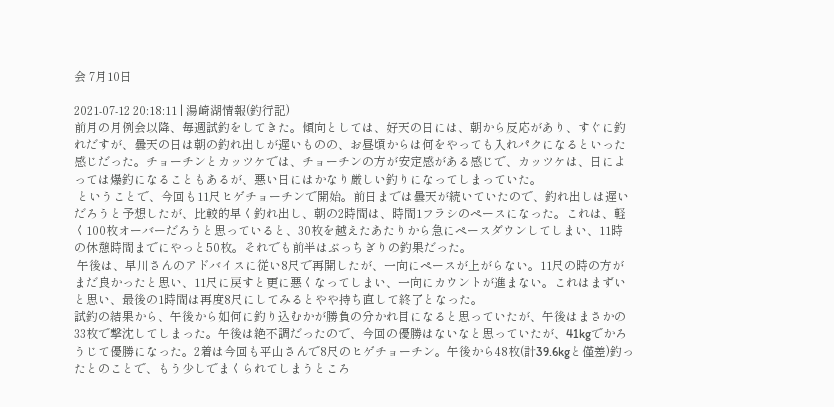会 7月10日

2021-07-12 20:18:11 | 湯崎湖情報(釣行記)
前月の月例会以降、毎週試釣をしてきた。傾向としては、好天の日には、朝から反応があり、すぐに釣れだすが、曇天の日は朝の釣れ出しが遅いものの、お昼頃からは何をやっても入れパクになるといった感じだった。チョーチンとカッツケでは、チョーチンの方が安定感がある感じで、カッツケは、日によっては爆釣になることもあるが、悪い日にはかなり厳しい釣りになってしまっていた。
 ということで、今回も11尺ヒゲチョーチンで開始。前日までは曇天が続いていたので、釣れ出しは遅いだろうと予想したが、比較的早く釣れ出し、朝の2時間は、時間1フラシのペースになった。これは、軽く100枚オーバーだろうと思っていると、30枚を越えたあたりから急にペースダウンしてしまい、11時の休憩時間までにやっと50枚。それでも前半はぶっちぎりの釣果だった。
 午後は、早川さんのアドバイスに従い8尺で再開したが、一向にペースが上がらない。11尺の時の方がまだ良かったと思い、11尺に戻すと更に悪くなってしまい、一向にカウントが進まない。これはまずいと思い、最後の1時間は再度8尺にしてみるとやや持ち直して終了となった。
試釣の結果から、午後から如何に釣り込むかが勝負の分かれ目になると思っていたが、午後はまさかの33枚で撃沈してしまった。午後は絶不調だったので、今回の優勝はないなと思っていたが、41kgでかろうじて優勝になった。2着は今回も平山さんで8尺のヒゲチョーチン。午後から48枚(計39.6kgと僅差)釣ったとのことで、もう少しでまくられてしまうところ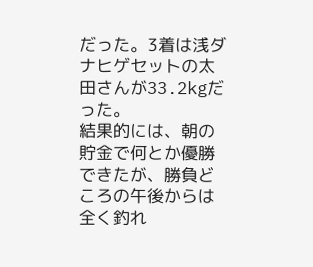だった。3着は浅ダナヒゲセットの太田さんが33.2kgだった。
結果的には、朝の貯金で何とか優勝できたが、勝負どころの午後からは全く釣れ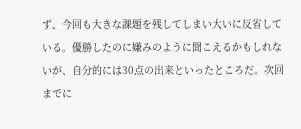ず、今回も大きな課題を残してしまい大いに反省している。優勝したのに嫌みのように聞こえるかもしれないが、自分的には30点の出来といったところだ。次回までに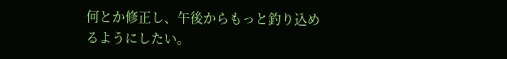何とか修正し、午後からもっと釣り込めるようにしたい。